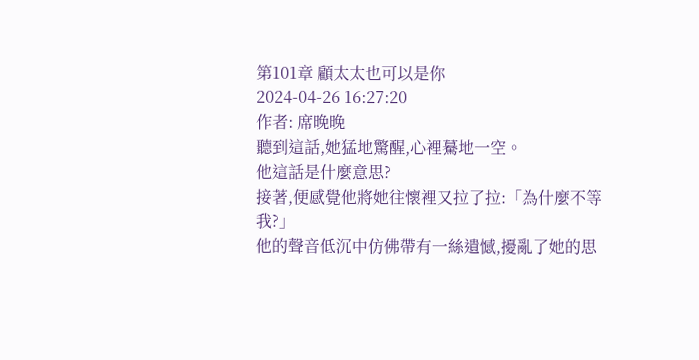第101章 顧太太也可以是你
2024-04-26 16:27:20
作者: 席晚晚
聽到這話,她猛地驚醒,心裡驀地一空。
他這話是什麼意思?
接著,便感覺他將她往懷裡又拉了拉:「為什麼不等我?」
他的聲音低沉中仿佛帶有一絲遺憾,擾亂了她的思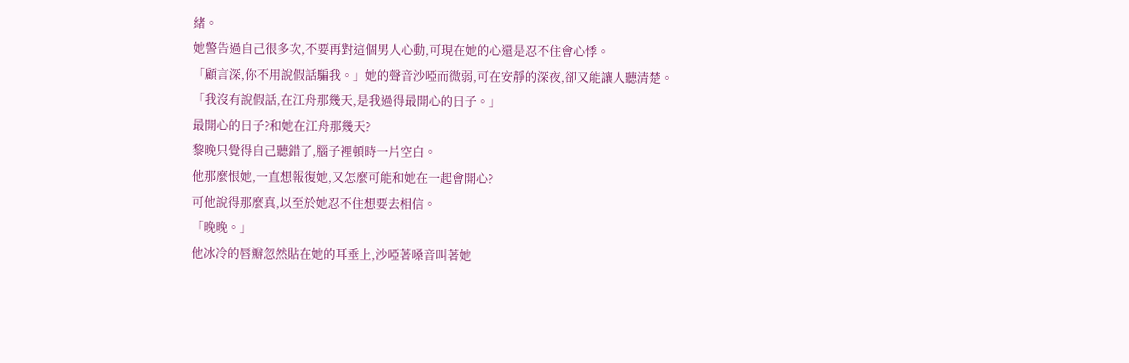緒。
她警告過自己很多次,不要再對這個男人心動,可現在她的心還是忍不住會心悸。
「顧言深,你不用說假話騙我。」她的聲音沙啞而微弱,可在安靜的深夜,卻又能讓人聽清楚。
「我沒有說假話,在江舟那幾天,是我過得最開心的日子。」
最開心的日子?和她在江舟那幾天?
黎晚只覺得自己聽錯了,腦子裡頓時一片空白。
他那麼恨她,一直想報復她,又怎麼可能和她在一起會開心?
可他說得那麼真,以至於她忍不住想要去相信。
「晚晚。」
他冰冷的唇瓣忽然貼在她的耳垂上,沙啞著嗓音叫著她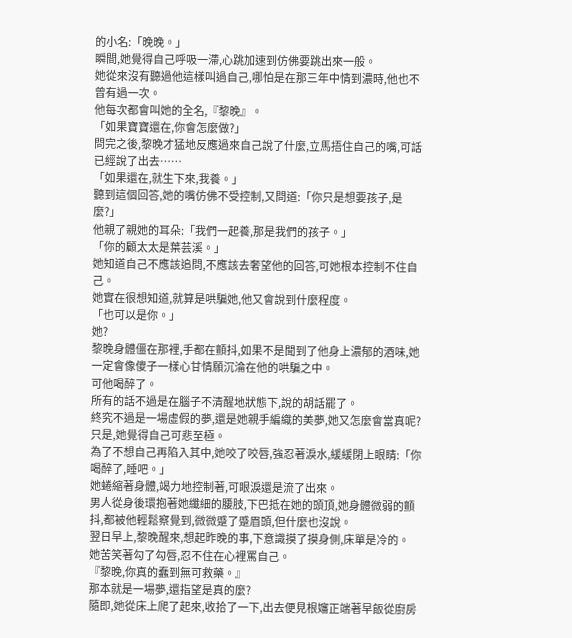的小名:「晚晚。」
瞬間,她覺得自己呼吸一滯,心跳加速到仿佛要跳出來一般。
她從來沒有聽過他這樣叫過自己,哪怕是在那三年中情到濃時,他也不曾有過一次。
他每次都會叫她的全名,『黎晚』。
「如果寶寶還在,你會怎麼做?」
問完之後,黎晚才猛地反應過來自己說了什麼,立馬捂住自己的嘴,可話已經說了出去……
「如果還在,就生下來,我養。」
聽到這個回答,她的嘴仿佛不受控制,又問道:「你只是想要孩子,是麼?」
他親了親她的耳朵:「我們一起養,那是我們的孩子。」
「你的顧太太是葉芸溪。」
她知道自己不應該追問,不應該去奢望他的回答,可她根本控制不住自己。
她實在很想知道,就算是哄騙她,他又會說到什麼程度。
「也可以是你。」
她?
黎晚身體僵在那裡,手都在顫抖,如果不是聞到了他身上濃郁的酒味,她一定會像傻子一樣心甘情願沉淪在他的哄騙之中。
可他喝醉了。
所有的話不過是在腦子不清醒地狀態下,說的胡話罷了。
終究不過是一場虛假的夢,還是她親手編織的美夢,她又怎麼會當真呢?
只是,她覺得自己可悲至極。
為了不想自己再陷入其中,她咬了咬唇,強忍著淚水,緩緩閉上眼睛:「你喝醉了,睡吧。」
她蜷縮著身體,竭力地控制著,可眼淚還是流了出來。
男人從身後環抱著她纖細的腰肢,下巴抵在她的頭頂,她身體微弱的顫抖,都被他輕鬆察覺到,微微蹙了蹙眉頭,但什麼也沒說。
翌日早上,黎晚醒來,想起昨晚的事,下意識摸了摸身側,床單是冷的。
她苦笑著勾了勾唇,忍不住在心裡罵自己。
『黎晚,你真的蠢到無可救藥。』
那本就是一場夢,還指望是真的麼?
隨即,她從床上爬了起來,收拾了一下,出去便見根嬸正端著早飯從廚房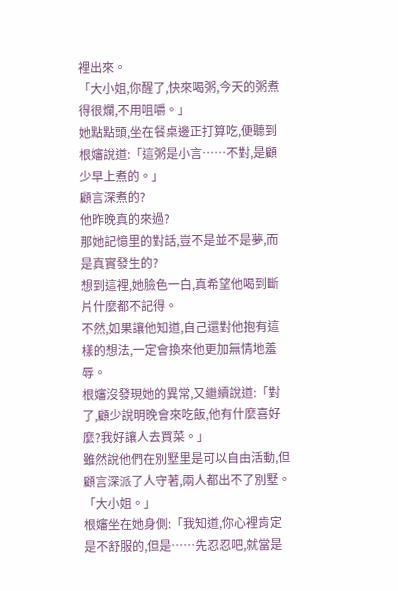裡出來。
「大小姐,你醒了,快來喝粥,今天的粥煮得很爛,不用咀嚼。」
她點點頭,坐在餐桌邊正打算吃,便聽到根嬸說道:「這粥是小言……不對,是顧少早上煮的。」
顧言深煮的?
他昨晚真的來過?
那她記憶里的對話,豈不是並不是夢,而是真實發生的?
想到這裡,她臉色一白,真希望他喝到斷片什麼都不記得。
不然,如果讓他知道,自己還對他抱有這樣的想法,一定會換來他更加無情地羞辱。
根嬸沒發現她的異常,又繼續說道:「對了,顧少說明晚會來吃飯,他有什麼喜好麼?我好讓人去買菜。」
雖然說他們在別墅里是可以自由活動,但顧言深派了人守著,兩人都出不了別墅。
「大小姐。」
根嬸坐在她身側:「我知道,你心裡肯定是不舒服的,但是……先忍忍吧,就當是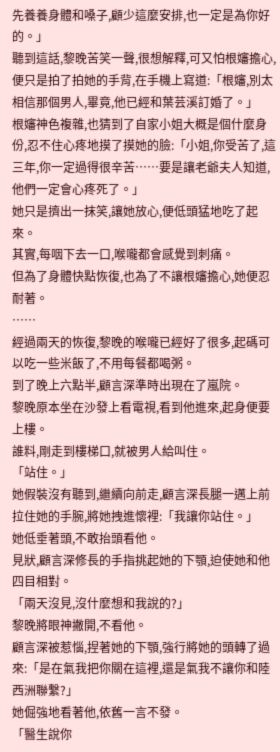先養養身體和嗓子,顧少這麼安排,也一定是為你好的。」
聽到這話,黎晚苦笑一聲,很想解釋,可又怕根嬸擔心,便只是拍了拍她的手背,在手機上寫道:「根嬸,別太相信那個男人,畢竟,他已經和葉芸溪訂婚了。」
根嬸神色複雜,也猜到了自家小姐大概是個什麼身份,忍不住心疼地摸了摸她的臉:「小姐,你受苦了,這三年,你一定過得很辛苦……要是讓老爺夫人知道,他們一定會心疼死了。」
她只是擠出一抹笑,讓她放心,便低頭猛地吃了起來。
其實,每咽下去一口,喉嚨都會感覺到刺痛。
但為了身體快點恢復,也為了不讓根嬸擔心,她便忍耐著。
……
經過兩天的恢復,黎晚的喉嚨已經好了很多,起碼可以吃一些米飯了,不用每餐都喝粥。
到了晚上六點半,顧言深準時出現在了嵐院。
黎晚原本坐在沙發上看電視,看到他進來,起身便要上樓。
誰料,剛走到樓梯口,就被男人給叫住。
「站住。」
她假裝沒有聽到,繼續向前走,顧言深長腿一邁上前拉住她的手腕,將她拽進懷裡:「我讓你站住。」
她低垂著頭,不敢抬頭看他。
見狀,顧言深修長的手指挑起她的下顎,迫使她和他四目相對。
「兩天沒見,沒什麼想和我說的?」
黎晚將眼神撇開,不看他。
顧言深被惹惱,捏著她的下顎,強行將她的頭轉了過來:「是在氣我把你關在這裡,還是氣我不讓你和陸西洲聯繫?」
她倔強地看著他,依舊一言不發。
「醫生說你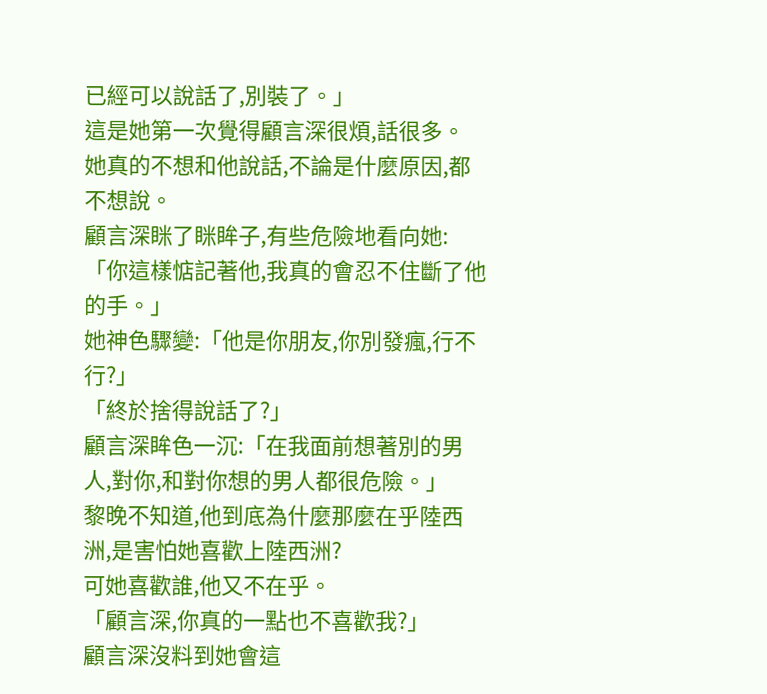已經可以說話了,別裝了。」
這是她第一次覺得顧言深很煩,話很多。
她真的不想和他說話,不論是什麼原因,都不想說。
顧言深眯了眯眸子,有些危險地看向她:「你這樣惦記著他,我真的會忍不住斷了他的手。」
她神色驟變:「他是你朋友,你別發瘋,行不行?」
「終於捨得說話了?」
顧言深眸色一沉:「在我面前想著別的男人,對你,和對你想的男人都很危險。」
黎晚不知道,他到底為什麼那麼在乎陸西洲,是害怕她喜歡上陸西洲?
可她喜歡誰,他又不在乎。
「顧言深,你真的一點也不喜歡我?」
顧言深沒料到她會這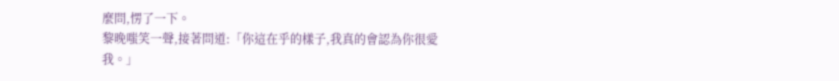麼問,愣了一下。
黎晚嗤笑一聲,接著問道:「你這在乎的樣子,我真的會認為你很愛我。」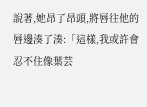說著,她昂了昂頭,將唇往他的唇邊湊了湊:「這樣,我或許會忍不住像葉芸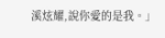溪炫耀,說你愛的是我。」